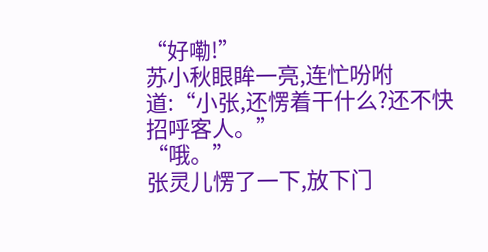“好嘞!”
苏小秋眼眸一亮,连忙吩咐道:“小张,还愣着干什么?还不快招呼客人。”
“哦。”
张灵儿愣了一下,放下门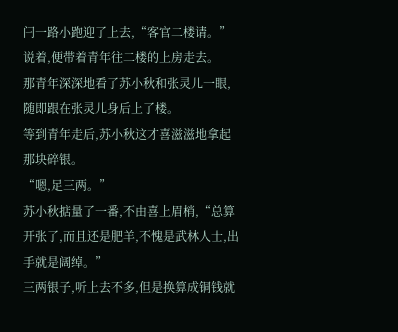闩一路小跑迎了上去,“客官二楼请。”
说着,便带着青年往二楼的上房走去。
那青年深深地看了苏小秋和张灵儿一眼,随即跟在张灵儿身后上了楼。
等到青年走后,苏小秋这才喜滋滋地拿起那块碎银。
“嗯,足三两。”
苏小秋掂量了一番,不由喜上眉梢,“总算开张了,而且还是肥羊,不愧是武林人士,出手就是阔绰。”
三两银子,听上去不多,但是换算成铜钱就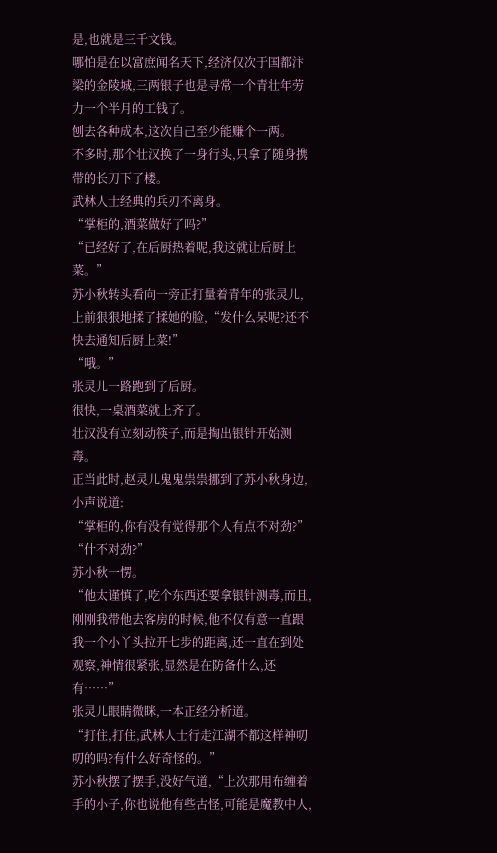是,也就是三千文钱。
哪怕是在以富庶闻名天下,经济仅次于国都汴梁的金陵城,三两银子也是寻常一个青壮年劳力一个半月的工钱了。
刨去各种成本,这次自己至少能赚个一两。
不多时,那个壮汉换了一身行头,只拿了随身携带的长刀下了楼。
武林人士经典的兵刃不离身。
“掌柜的,酒菜做好了吗?”
“已经好了,在后厨热着呢,我这就让后厨上菜。”
苏小秋转头看向一旁正打量着青年的张灵儿,上前狠狠地揉了揉她的脸,“发什么呆呢?还不快去通知后厨上菜!”
“哦。”
张灵儿一路跑到了后厨。
很快,一桌酒菜就上齐了。
壮汉没有立刻动筷子,而是掏出银针开始测毒。
正当此时,赵灵儿鬼鬼祟祟挪到了苏小秋身边,小声说道:
“掌柜的,你有没有觉得那个人有点不对劲?”
“什不对劲?”
苏小秋一愣。
“他太谨慎了,吃个东西还要拿银针测毒,而且,刚刚我带他去客房的时候,他不仅有意一直跟我一个小丫头拉开七步的距离,还一直在到处观察,神情很紧张,显然是在防备什么,还有……”
张灵儿眼睛微眯,一本正经分析道。
“打住,打住,武林人士行走江湖不都这样神叨叨的吗?有什么好奇怪的。”
苏小秋摆了摆手,没好气道,“上次那用布缠着手的小子,你也说他有些古怪,可能是魔教中人,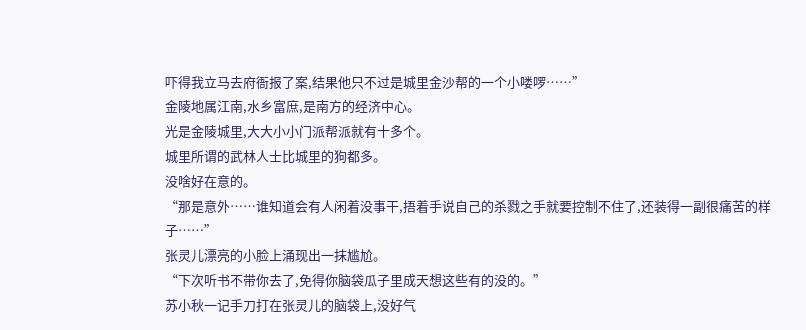吓得我立马去府衙报了案,结果他只不过是城里金沙帮的一个小喽啰……”
金陵地属江南,水乡富庶,是南方的经济中心。
光是金陵城里,大大小小门派帮派就有十多个。
城里所谓的武林人士比城里的狗都多。
没啥好在意的。
“那是意外……谁知道会有人闲着没事干,捂着手说自己的杀戮之手就要控制不住了,还装得一副很痛苦的样子……”
张灵儿漂亮的小脸上涌现出一抹尴尬。
“下次听书不带你去了,免得你脑袋瓜子里成天想这些有的没的。”
苏小秋一记手刀打在张灵儿的脑袋上,没好气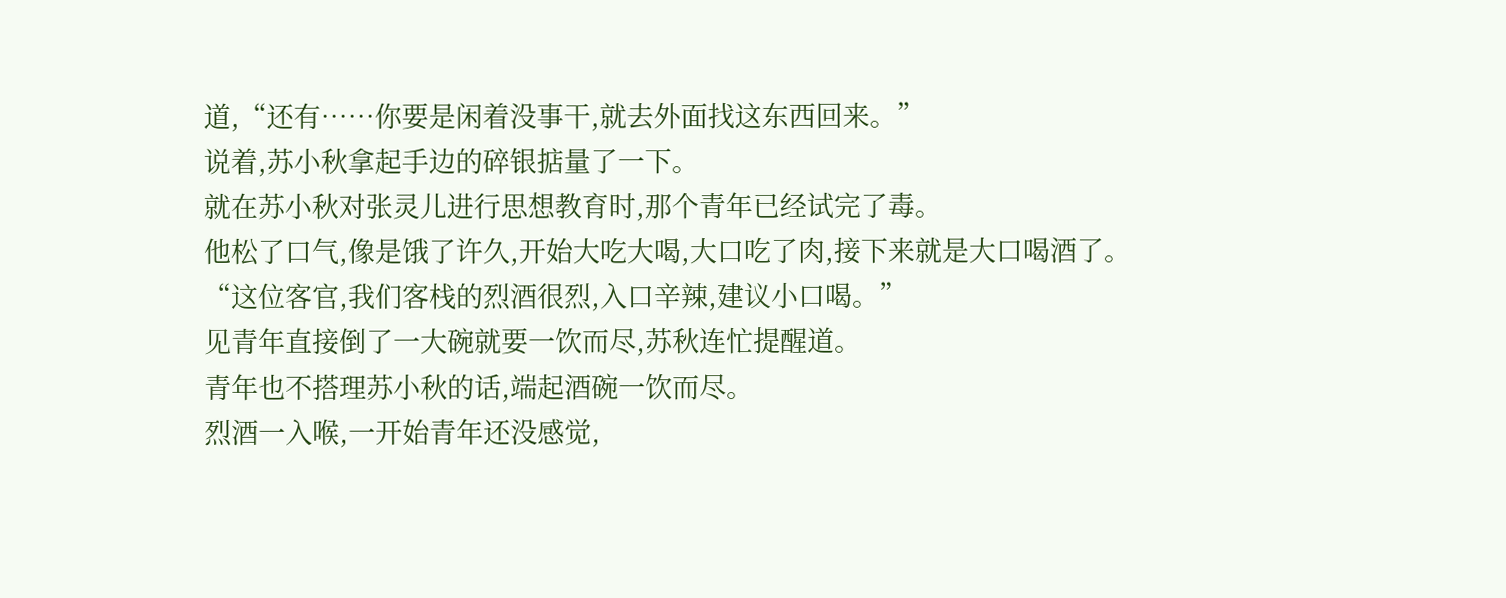道,“还有……你要是闲着没事干,就去外面找这东西回来。”
说着,苏小秋拿起手边的碎银掂量了一下。
就在苏小秋对张灵儿进行思想教育时,那个青年已经试完了毒。
他松了口气,像是饿了许久,开始大吃大喝,大口吃了肉,接下来就是大口喝酒了。
“这位客官,我们客栈的烈酒很烈,入口辛辣,建议小口喝。”
见青年直接倒了一大碗就要一饮而尽,苏秋连忙提醒道。
青年也不搭理苏小秋的话,端起酒碗一饮而尽。
烈酒一入喉,一开始青年还没感觉,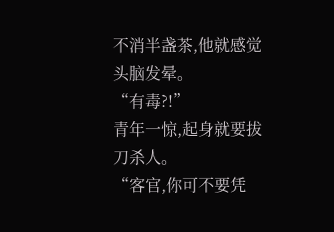不消半盏茶,他就感觉头脑发晕。
“有毒?!”
青年一惊,起身就要拔刀杀人。
“客官,你可不要凭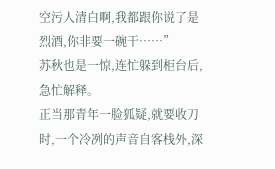空污人清白啊,我都跟你说了是烈酒,你非要一碗干……”
苏秋也是一惊,连忙躲到柜台后,急忙解释。
正当那青年一脸狐疑,就要收刀时,一个冷冽的声音自客栈外,深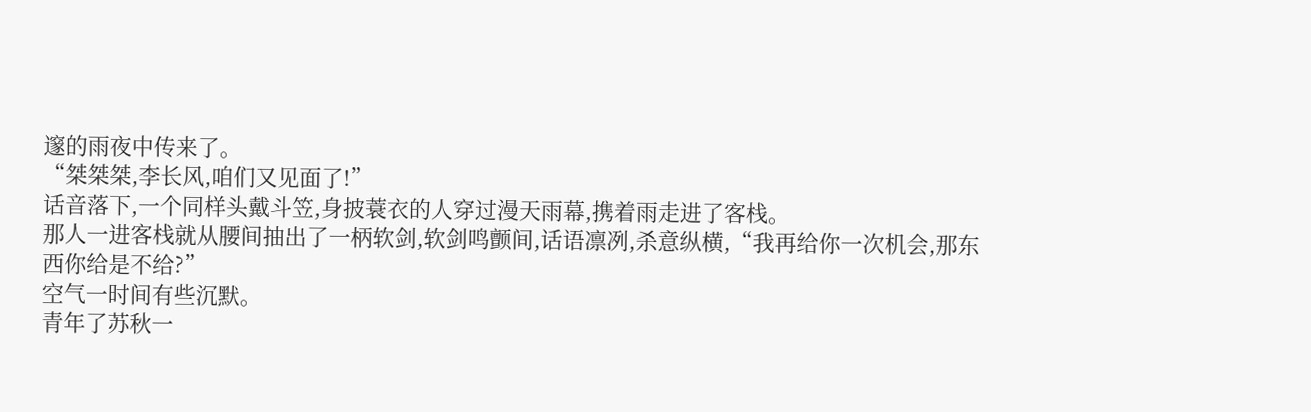邃的雨夜中传来了。
“桀桀桀,李长风,咱们又见面了!”
话音落下,一个同样头戴斗笠,身披蓑衣的人穿过漫天雨幕,携着雨走进了客栈。
那人一进客栈就从腰间抽出了一柄软剑,软剑鸣颤间,话语凛冽,杀意纵横,“我再给你一次机会,那东西你给是不给?”
空气一时间有些沉默。
青年了苏秋一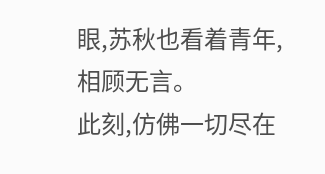眼,苏秋也看着青年,相顾无言。
此刻,仿佛一切尽在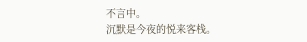不言中。
沉默是今夜的悦来客栈。